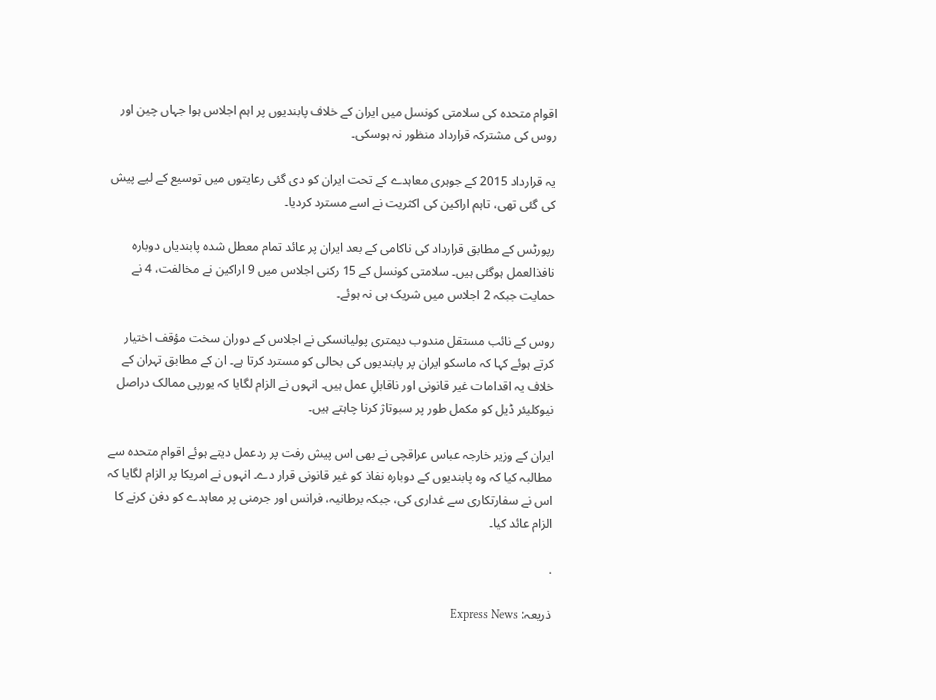اقوام متحدہ کی سلامتی کونسل میں ایران کے خلاف پابندیوں پر اہم اجلاس ہوا جہاں چین اور روس کی مشترکہ قرارداد منظور نہ ہوسکی۔

یہ قرارداد 2015 کے جوہری معاہدے کے تحت ایران کو دی گئی رعایتوں میں توسیع کے لیے پیش کی گئی تھی، تاہم اراکین کی اکثریت نے اسے مسترد کردیا۔

رپورٹس کے مطابق قرارداد کی ناکامی کے بعد ایران پر عائد تمام معطل شدہ پابندیاں دوبارہ نافذالعمل ہوگئی ہیں۔ سلامتی کونسل کے 15 رکنی اجلاس میں 9 اراکین نے مخالفت، 4 نے حمایت جبکہ 2 اجلاس میں شریک ہی نہ ہوئے۔

روس کے نائب مستقل مندوب دیمتری پولیانسکی نے اجلاس کے دوران سخت مؤقف اختیار کرتے ہوئے کہا کہ ماسکو ایران پر پابندیوں کی بحالی کو مسترد کرتا ہے۔ ان کے مطابق تہران کے خلاف یہ اقدامات غیر قانونی اور ناقابلِ عمل ہیں۔ انہوں نے الزام لگایا کہ یورپی ممالک دراصل نیوکلیئر ڈیل کو مکمل طور پر سبوتاژ کرنا چاہتے ہیں۔

ایران کے وزیر خارجہ عباس عراقچی نے بھی اس پیش رفت پر ردعمل دیتے ہوئے اقوام متحدہ سے مطالبہ کیا کہ وہ پابندیوں کے دوبارہ نفاذ کو غیر قانونی قرار دے۔ انہوں نے امریکا پر الزام لگایا کہ اس نے سفارتکاری سے غداری کی، جبکہ برطانیہ، فرانس اور جرمنی پر معاہدے کو دفن کرنے کا الزام عائد کیا۔

.

ذریعہ: Express News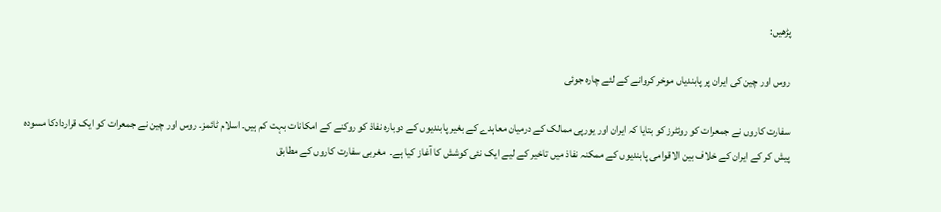پڑھیں:

روس اور چین کی ایران پر پابندیاں موخر کروانے کے لئے چارہ جوئی

سفارت کاروں نے جمعرات کو روئٹرز کو بتایا کہ ایران اور یورپی ممالک کے درمیان معاہدے کے بغیر پابندیوں کے دوبارہ نفاذ کو روکنے کے امکانات بہت کم ہیں۔ اسلام ٹائمز۔ روس اور چین نے جمعرات کو ایک قراردادکا مسودہ  پیش کر کے ایران کے خلاف بین الاقوامی پابندیوں کے ممکنہ نفاذ میں تاخیر کے لیے ایک نئی کوشش کا آغاز کیا ہے۔  مغربی سفارت کاروں کے مطابق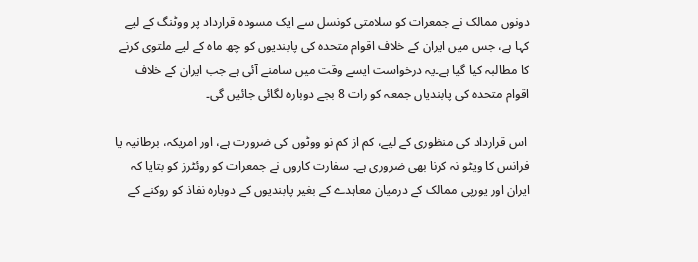دونوں ممالک نے جمعرات کو سلامتی کونسل سے ایک مسودہ قرارداد پر ووٹنگ کے لیے کہا ہے، جس میں ایران کے خلاف اقوام متحدہ کی پابندیوں کو چھ ماہ کے لیے ملتوی کرنے کا مطالبہ کیا گیا ہے۔یہ درخواست ایسے وقت میں سامنے آئی ہے جب ایران کے خلاف اقوام متحدہ کی پابندیاں جمعہ کو رات 8 بجے دوبارہ لگائی جائیں گی۔

 اس قرارداد کی منظوری کے لیے، کم از کم نو ووٹوں کی ضرورت ہے، اور امریکہ، برطانیہ یا فرانس کا ویٹو نہ کرنا بھی ضروری ہے۔ سفارت کاروں نے جمعرات کو روئٹرز کو بتایا کہ ایران اور یورپی ممالک کے درمیان معاہدے کے بغیر پابندیوں کے دوبارہ نفاذ کو روکنے کے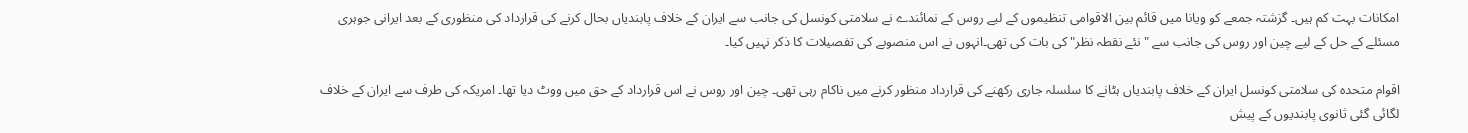امکانات بہت کم ہیں۔ گزشتہ جمعے کو ویانا میں قائم بین الاقوامی تنظیموں کے لیے روس کے نمائندے نے سلامتی کونسل کی جانب سے ایران کے خلاف پابندیاں بحال کرنے کی قرارداد کی منظوری کے بعد ایرانی جوہری مسئلے کے حل کے لیے چین اور روس کی جانب سے "نئے نقطہ نظر" کی بات کی تھی۔انہوں نے اس منصوبے کی تفصیلات کا ذکر نہیں کیا۔

اقوام متحدہ کی سلامتی کونسل ایران کے خلاف پابندیاں ہٹانے کا سلسلہ جاری رکھنے کی قرارداد منظور کرنے میں ناکام رہی تھی۔ چین اور روس نے اس قرارداد کے حق میں ووٹ دیا تھا۔ امریکہ کی طرف سے ایران کے خلاف لگائی گئی ثانوی پابندیوں کے پیش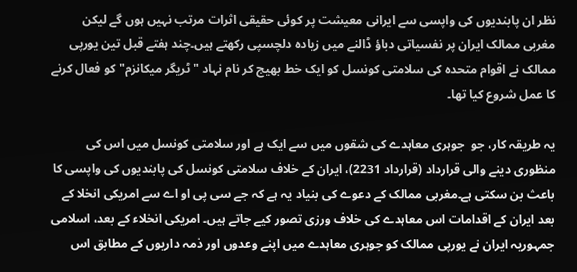نظر ان پابندیوں کی واپسی سے ایرانی معیشت پر کوئی حقیقی اثرات مرتب نہیں ہوں گے لیکن مغربی ممالک ایران پر نفسیاتی دباؤ ڈالنے میں زیادہ دلچسپی رکھتے ہیں۔چند ہفتے قبل تین یورپی ممالک نے اقوام متحدہ کی سلامتی کونسل کو ایک خط بھیج کر نام نہاد "ٹریگر میکانزم" کو فعال کرنے کا عمل شروع کیا تھا۔

یہ طریقہ کار، جو  جوہری معاہدے کی شقوں میں سے ایک ہے اور سلامتی کونسل میں اس کی منظوری دینے والی قرارداد (قرارداد 2231)، ایران کے خلاف سلامتی کونسل کی پابندیوں کی واپسی کا باعث بن سکتی ہے۔مغربی ممالک کے دعوے کی بنیاد یہ ہے کہ جے سی پی او اے سے امریکی انخلا کے بعد ایران کے اقدامات اس معاہدے کی خلاف ورزی تصور کیے جاتے ہیں۔ امریکی انخلاء کے بعد، اسلامی جمہوریہ ایران نے یورپی ممالک کو جوہری معاہدے میں اپنے وعدوں اور ذمہ داریوں کے مطابق اس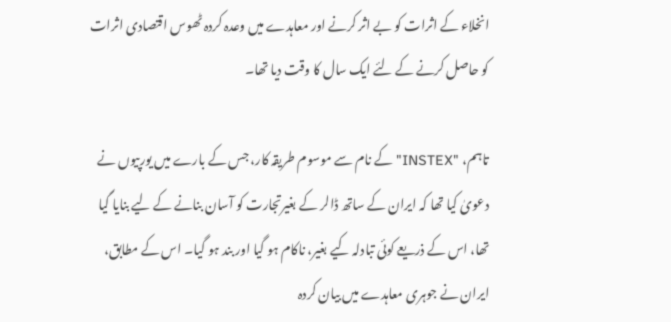انخلاء کے اثرات کو بے اثر کرنے اور معاہدے میں وعدہ کردہ ٹھوس اقتصادی اثرات کو حاصل کرنے کے لئے ایک سال کا وقت دیا تھا۔

تاہم، "INSTEX" کے نام سے موسوم طریقہ کار، جس کے بارے میں یورپیوں نے دعویٰ کیا تھا کہ ایران کے ساتھ ڈالر کے بغیرتجارت کو آسان بنانے کے لیے بنایا گیا تھا، اس کے ذریعے کوئی تبادلہ کیے بغیر، ناکام ہو گیا اور بند ہو گیا۔ اس کے مطابق، ایران نے جوہری معاہدے میں بیان کردہ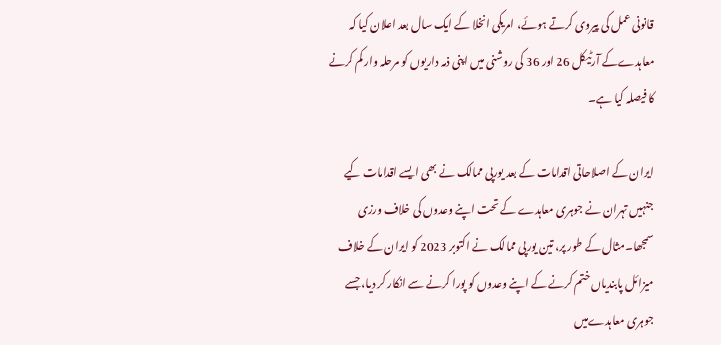قانونی عمل کی پیروی کرتے ہوئے، امریکی انخلا کے ایک سال بعد اعلان کیا کہ معاہدےکے آرٹیکل 26 اور 36 کی روشنی میں اپنی ذمہ داریوں کو مرحلہ وار کم کرنے کا فیصلہ کیا ہے۔

ایران کے اصلاحاتی اقدامات کے بعد یورپی ممالک نے بھی ایسے اقدامات کیے جنہیں تہران نے جوہری معاہدے کے تحت اپنے وعدوں کی خلاف ورزی سمجھا۔مثال کے طور پر، تین یورپی ممالک نے اکتوبر 2023 کو ایران کے خلاف میزائل پابندیاں ختم کرنے کے اپنے وعدوں کو پورا کرنے سے انکار کر دیا، جسے جوہری معاہدےمیں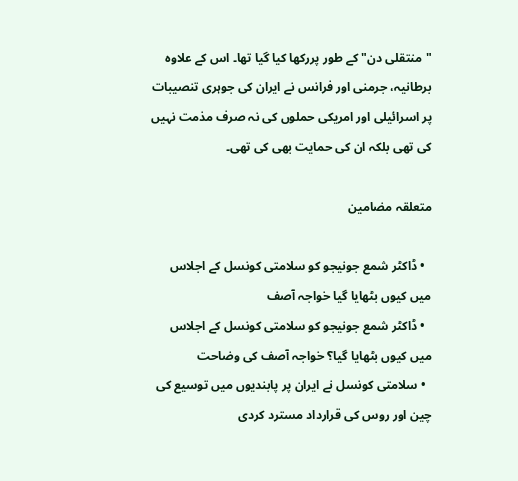"منتقلی دن" کے طور پررکھا کیا گیا تھا۔ اس کے علاوہ برطانیہ، جرمنی اور فرانس نے ایران کی جوہری تنصیبات پر اسرائیلی اور امریکی حملوں کی نہ صرف مذمت نہیں کی تھی بلکہ ان کی حمایت بھی کی تھی۔

متعلقہ مضامین

  • ڈاکٹر شمع جونیجو کو سلامتی کونسل کے اجلاس میں کیوں بٹھایا گیا خواجہ آصف
  • ڈاکٹر شمع جونیجو کو سلامتی کونسل کے اجلاس میں کیوں بٹھایا گیا؟ خواجہ آصف کی وضاحت
  • سلامتی کونسل نے ایران پر پابندیوں میں توسیع کی چین اور روس کی قرارداد مسترد کردی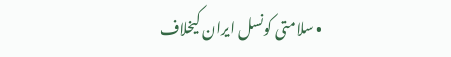• سلامتی کونسل ایران کیخلاف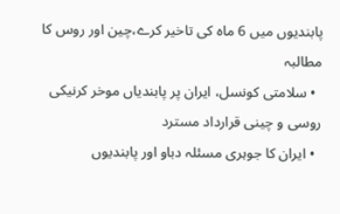پابندیوں میں 6 ماہ کی تاخیر کرے،چین اور روس کا مطالبہ
  • سلامتی کونسل، ایران پر پابندیاں موخر کرنیکی روسی و چینی قرارداد مسترد
  • ایران کا جوہری مسئلہ دباو اور پابندیوں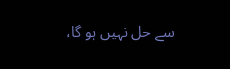سے حل نہیں ہو گا،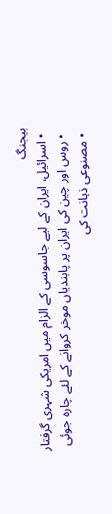بیجنگ
  • اسرائیل، ایران کے لیے جاسوسی کے الزام میں امریکی شہری گرفتار
  • روس اور چین کی ایران پر پابندیاں موخر کروانے کے لئے چارہ جوئی
  • مصنوعی ذہانت کی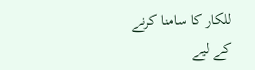للکار کا سامنا کرنے کے لیے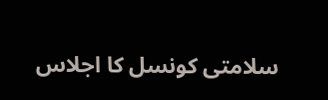سلامتی کونسل کا اجلاس